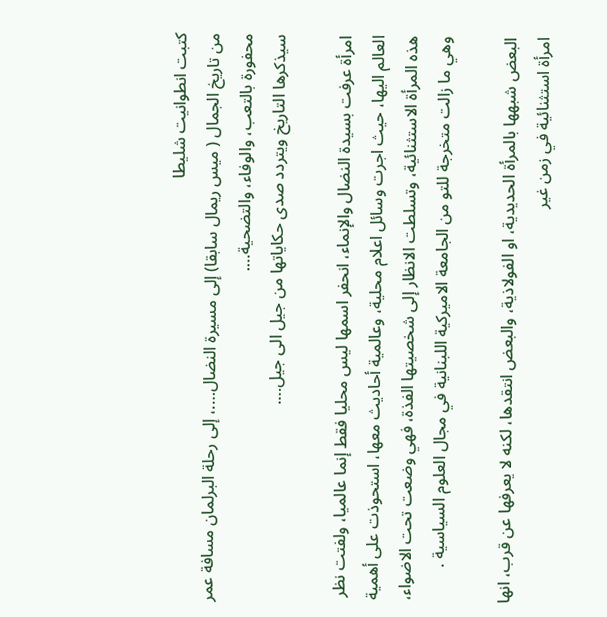كتبت انطوانيت شليطا
من تاريخ الجمال ( ميس ريمال سابقا) إلى مسيرة النضال….، إلى رحلة البرلمان مسافة عمر محفورة بالتعب، والوفاء، والتضحية….
سيذكرها التاريخ ويتردد صدى حكاياتها من جيل الى جيل….

امرأة عرفت بسيدة النضال والإنماء، انحفر اسمها ليس محليا فقط إنما عالميا، ولفتت نظر العالم اليها، حيث اجرت وسائل اعلام محلية، وعالمية أحاديث معها، استحوذت على أهمية هذه المرأة الاستثنائية، وتسلطت الانظار إلى شخصيتها الفذة، فهي وضعت تحت الاضواء، وهي ما زالت متخرجة للتو من الجامعة الاميركية اللبنانية في مجال العلوم السياسية .

البعض شبهها بالمرأة الحديدية، او الفولاذية، والبعض انتقدها، لكنه لا يعرفها عن قرب، انها امرأة استثنائية في زمن غير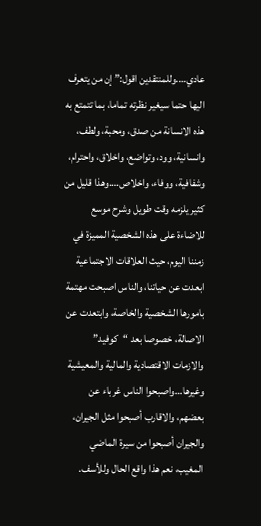عادي….وللمنتقدين اقول:” إن من يتعرف اليها حتما سيغير نظرته تماما، بما تتمتع به هذه الانسانة من صدق، ومحبة، ولطف، وانسانية، وود، وتواضع، واخلاق، واحترام، وشفافية، ووفاء، واخلاص….وهذا قليل من كثير يلزمه وقت طويل وشرح موسع للاضاءة على هذه الشخصية المميزة في زمننا اليوم، حيث العلاقات الاجتماعية ابعدت عن حياتنا، والناس اصبحت مهتمة بامورها الشخصية والخاصة، وابتعدت عن الاصالة، خصوصا بعد “كوفيد” والازمات الاقتصادية والمالية والمعيشية وغيرها…واصبحوا الناس غرباء عن بعضهم، والاقارب أصبحوا مثل الجيران، والجيران أصبحوا من سيرة الماضي المغيب، نعم هذا واقع الحال وللأسف.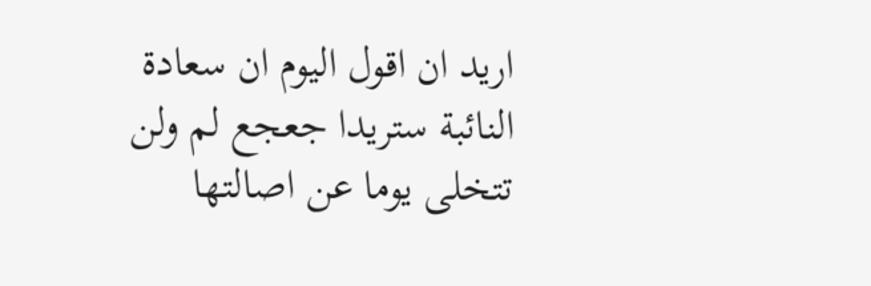اريد ان اقول اليوم ان سعادة النائبة ستريدا جعجع لم ولن تتخلى يوما عن اصالتها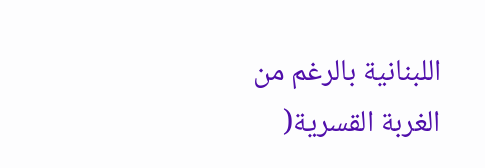اللبنانية بالرغم من الغربة القسرية(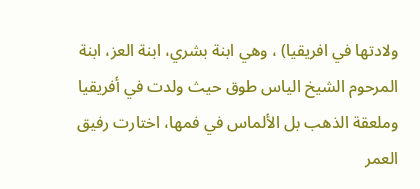ولادتها في افريقيا) ، وهي ابنة بشري، ابنة العز، ابنة المرحوم الشيخ الياس طوق حيث ولدت في أفريقيا وملعقة الذهب بل الألماس في فمها، اختارت رفيق العمر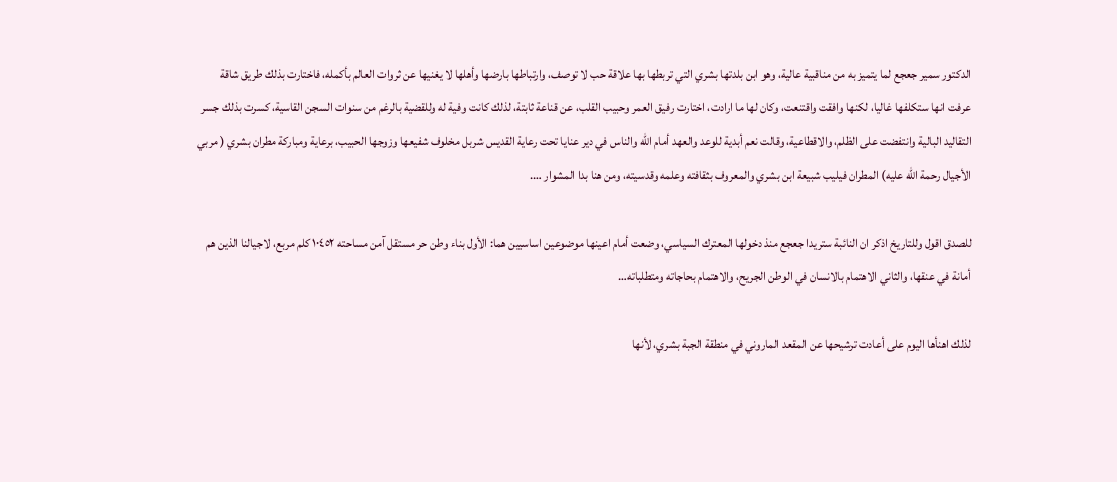الدكتور سمير جعجع لما يتميز به من مناقبية عالية، وهو ابن بلدتها بشري التي تربطها بها علاقة حب لا توصف، وارتباطها بارضها وأهلها لا يغنيها عن ثروات العالم بأكمله، فاختارت بذلك طريق شاقة عرفت انها ستكلفها غاليا، لكنها وافقت واقتنعت، وكان لها ما ارادت، اختارت رفيق العمر وحبيب القلب، عن قناعة ثابتة، لذلك كانت وفية له وللقضية بالرغم من سنوات السجن القاسية، كسرت بذلك جسر التقاليد البالية وانتفضت على الظلم، والاقطاعية، وقالت نعم أبدية للوعد والعهد أمام الله والناس في دير عنايا تحت رعاية القديس شربل مخلوف شفيعها وزوجها الحبيب، برعاية ومباركة مطران بشري ( مربي الأجيال رحمة الله عليه) المطران فيليب شبيعة ابن بشري والمعروف بثقافته وعلمه وقدسيته، ومن هنا بدا المشوار ….

للصدق اقول وللتاريخ اذكر ان النائبة ستريدا جعجع منذ دخولها المعترك السياسي، وضعت أمام اعينها موضوعين اساسيين هما: الأول بناء وطن حر مستقل آمن مساحته ١٠٤٥٢ كلم مربع، لاجيالنا الذين هم أمانة في عنقها، والثاني الاهتمام بالانسان في الوطن الجريح، والاهتمام بحاجاته ومتطلباته…

لذلك اهنأها اليوم على أعادت ترشيحها عن المقعد الماروني في منطقة الجبة بشري، لأنها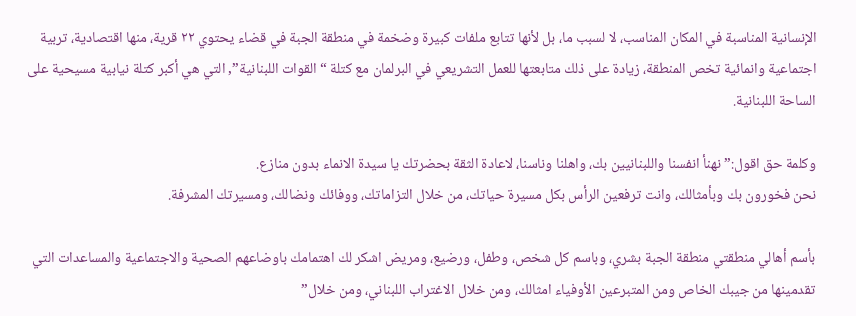الإنسانية المناسبة في المكان المناسب، لا لسبب ما، بل لأنها تتابع ملفات كبيرة وضخمة في منطقة الجبة في قضاء يحتوي ٢٢ قرية، منها اقتصادية، تربية اجتماعية وانمائية تخص المنطقة، زيادة على ذلك متابعتها للعمل التشريعي في البرلمان مع كتلة “القوات اللبنانية”, التي هي أكبر كتلة نيابية مسيحية على الساحة اللبنانية.

وكلمة حق اقول:” نهنأ انفسنا واللبنانيين بك، واهلنا وناسنا، لاعادة الثقة بحضرتك يا سيدة الانماء بدون منازع.
نحن فخورون بك وبأمثالك، وانت ترفعين الرأس بكل مسيرة حياتك، من خلال التزاماتك، ووفائك ونضالك، ومسيرتك المشرفة.

بأسم أهالي منطقتي منطقة الجبة بشري، وباسم كل شخص، وطفل، ورضيع، ومريض اشكر لك اهتمامك باوضاعهم الصحية والاجتماعية والمساعدات التي تقدمينها من جيبك الخاص ومن المتبرعين الأوفياء امثالك، ومن خلال الاغتراب اللبناني، ومن خلال”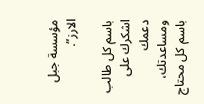مؤسسة جبل الارز”.

باسم كل طالب اشكرك على دعمك ومساعدتك، باسم كل محتاج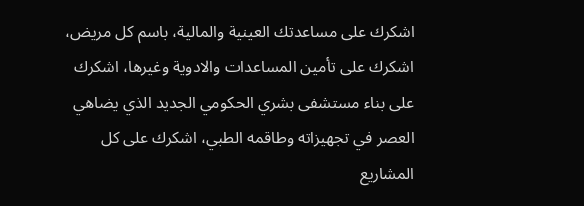اشكرك على مساعدتك العينية والمالية، باسم كل مريض، اشكرك على تأمين المساعدات والادوية وغيرها، اشكرك على بناء مستشفى بشري الحكومي الجديد الذي يضاهي العصر في تجهيزاته وطاقمه الطبي، اشكرك على كل المشاريع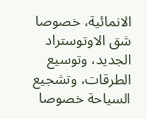الانمائية، خصوصا شق الاوتوستراد الجديد، وتوسيع الطرقات، وتشجيع السياحة خصوصا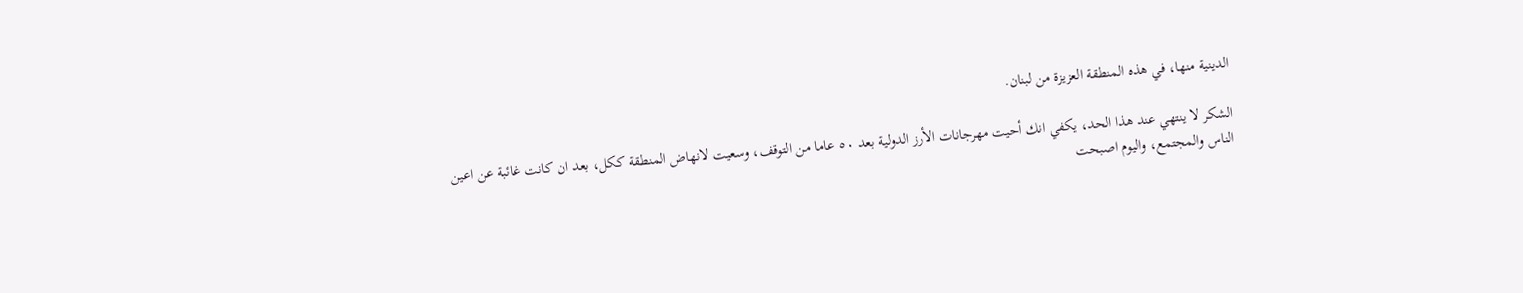الدينية منها، في هذه المنطقة العزيزة من لبنان.

الشكر لا ينتهي عند هذا الحد، يكفي انك أحيت مهرجانات الأرز الدولية بعد ٥٠ عاما من التوقف، وسعيت لانهاض المنطقة ككل، بعد ان كانت غائبة عن اعين الناس والمجتمع، واليوم اصبحت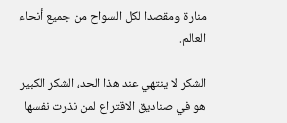منارة ومقصدا لكل السواح من جميع أنحاء العالم.

الشكر لا ينتهي عند هذا الحد، الشكر الكبير هو في صناديق الاقتراع لمن نذرت نفسها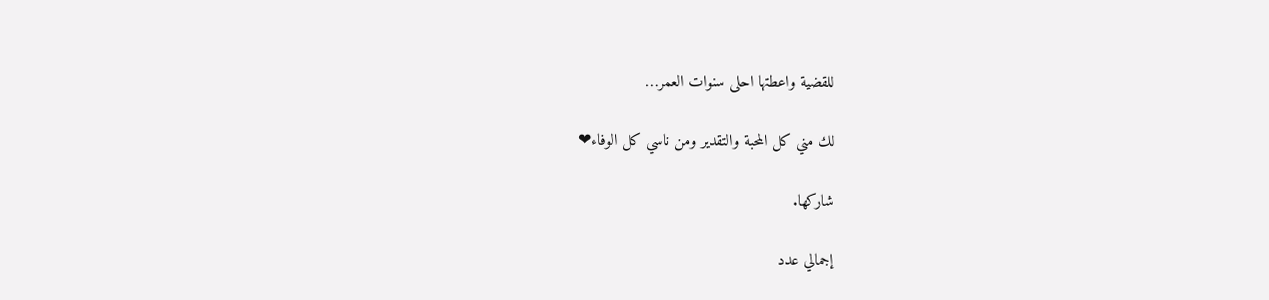للقضية واعطتها احلى سنوات العمر…

لك مني كل المحبة والتقدير ومن ناسي كل الوفاء❤

شاركها.

إجمالي عدد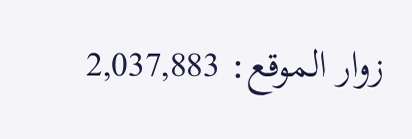زوار الموقع: 2,037,883